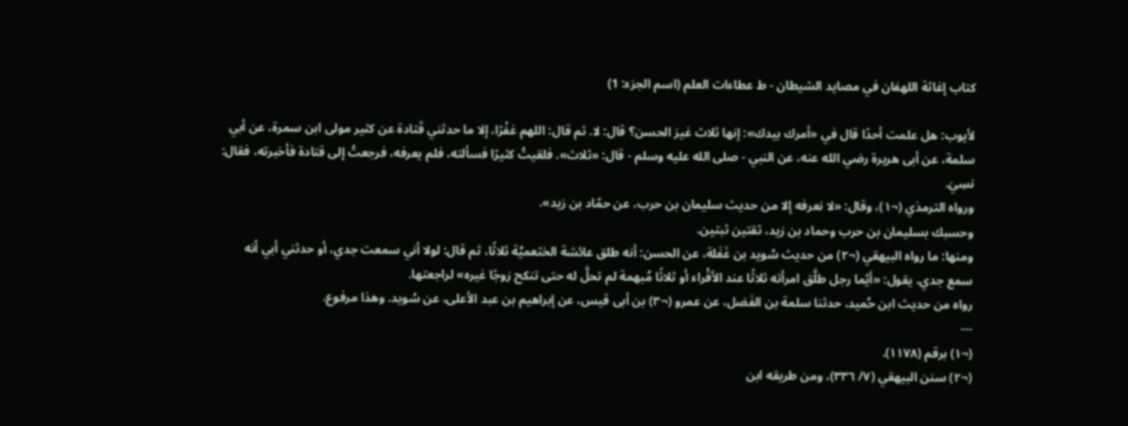كتاب إغاثة اللهفان في مصايد الشيطان - ط عطاءات العلم (اسم الجزء: 1)

لأيوب: هل علمت أحدًا قال في «أمرك بيدك»: إنها ثلاث غيرَ الحسن؟ قال: لا. ثم قال: اللهم غفْرًا، إلا ما حدثني قَتادة عن كثير مولى ابن سمرة، عن أبي سلمة، عن أبى هريرة رضي الله عنه، عن النبي - صلى الله عليه وسلم - قال: «ثلاث». فلقيتُ كثيرًا فسألته، فلم يعرفه، فرجعتُ إلى قتادة فأخبرته، فقال: نسِيَ.
ورواه الترمذي (¬١)، وقال: «لا نعرفه إلا من حديث سليمان بن حرب، عن حمّاد بن زيد».
وحسبك بسليمان بن حرب وحماد بن زيد، ثقتين ثبتين.
ومنها: ما رواه البيهقي (¬٢) من حديث سُويد بن غَفَلة، عن الحسن: أنه طلق عائشة الخثعميَّة ثلاثًا، ثم قال: لولا أني سمعت جدي، أو حدثني أبي أنه سمع جدي، يقول: «أيّما رجل طلَّق امرأته ثلاثًا عند الأقْراء أو ثلاثًا مُبهمة لم تحلَّ له حتى تنكح زوجًا غيره» لراجعتها.
رواه من حديث ابن حُميد، حدثنا سلمة بن الفَضل، عن عمرو (¬٣) بن أبى قيس، عن إبراهيم بن عبد الأعلى، عن سُويد. وهذا مرفوع.
---
(¬١) برقم (١١٧٨).
(¬٢) سنن البيهقي (٧/ ٣٣٦)، ومن طريقه ابن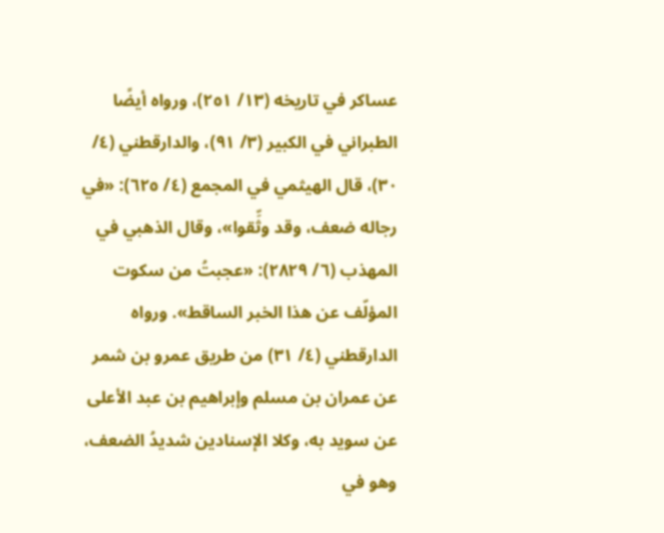عساكر في تاريخه (١٣/ ٢٥١)، ورواه أيضًا الطبراني في الكبير (٣/ ٩١)، والدارقطني (٤/ ٣٠)، قال الهيثمي في المجمع (٤/ ٦٢٥): «في رجاله ضعف، وقد وثِّقوا»، وقال الذهبي في المهذب (٦/ ٢٨٢٩): «عجبتُ من سكوت المؤلّف عن هذا الخبر الساقط». ورواه الدارقطني (٤/ ٣١) من طريق عمرو بن شمر عن عمران بن مسلم وإبراهيم بن عبد الأعلى عن سويد به، وكلا الإسنادين شديدُ الضعف، وهو في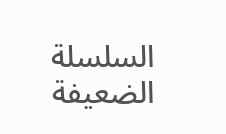السلسلة الضعيفة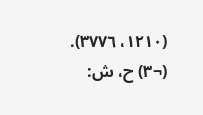(١٢١٠، ٣٧٧٦).
(¬٣) ح، ش: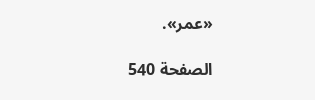«عمر».

الصفحة 540